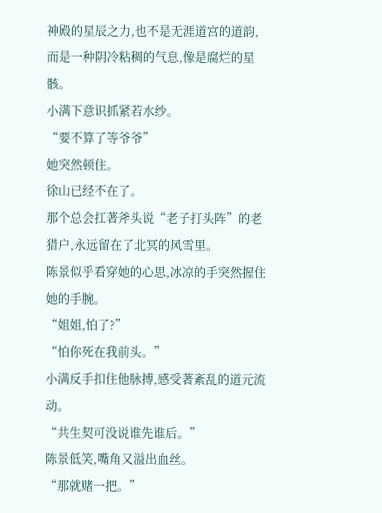神殿的星辰之力,也不是无涯道宫的道韵,而是一种阴冷粘稠的气息,像是腐烂的星骸。
小满下意识抓紧若水纱。
“要不算了等爷爷”
她突然顿住。
徐山已经不在了。
那个总会扛著斧头说“老子打头阵”的老猎户,永远留在了北冥的风雪里。
陈景似乎看穿她的心思,冰凉的手突然握住她的手腕。
“姐姐,怕了?”
“怕你死在我前头。”
小满反手扣住他脉搏,感受著紊乱的道元流动。
“共生契可没说谁先谁后。”
陈景低笑,嘴角又溢出血丝。
“那就赌一把。”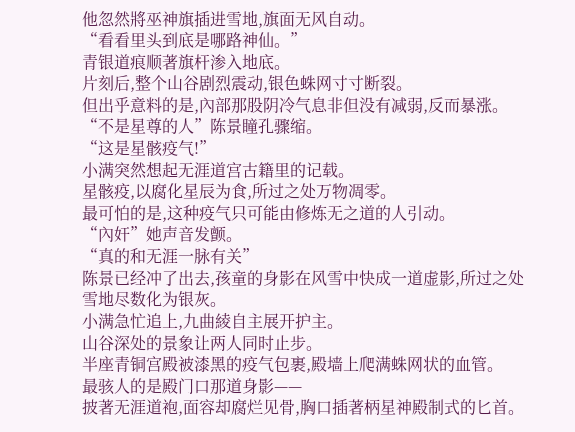他忽然將巫神旗插进雪地,旗面无风自动。
“看看里头到底是哪路神仙。”
青银道痕顺著旗杆渗入地底。
片刻后,整个山谷剧烈震动,银色蛛网寸寸断裂。
但出乎意料的是,內部那股阴冷气息非但没有减弱,反而暴涨。
“不是星尊的人”陈景瞳孔骤缩。
“这是星骸疫气!”
小满突然想起无涯道宫古籍里的记载。
星骸疫,以腐化星辰为食,所过之处万物凋零。
最可怕的是,这种疫气只可能由修炼无之道的人引动。
“內奸”她声音发颤。
“真的和无涯一脉有关”
陈景已经冲了出去,孩童的身影在风雪中快成一道虚影,所过之处雪地尽数化为银灰。
小满急忙追上,九曲綾自主展开护主。
山谷深处的景象让两人同时止步。
半座青铜宫殿被漆黑的疫气包裹,殿墙上爬满蛛网状的血管。
最骇人的是殿门口那道身影——
披著无涯道袍,面容却腐烂见骨,胸口插著柄星神殿制式的匕首。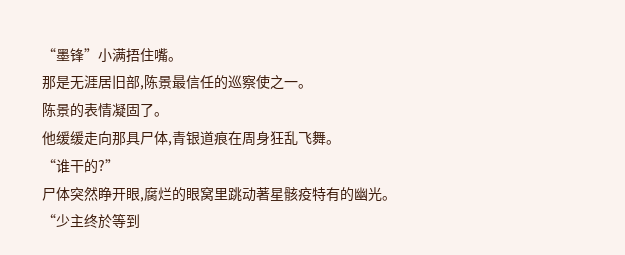“墨锋”小满捂住嘴。
那是无涯居旧部,陈景最信任的巡察使之一。
陈景的表情凝固了。
他缓缓走向那具尸体,青银道痕在周身狂乱飞舞。
“谁干的?”
尸体突然睁开眼,腐烂的眼窝里跳动著星骸疫特有的幽光。
“少主终於等到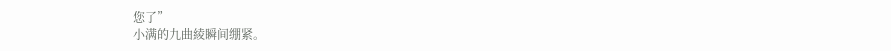您了”
小满的九曲綾瞬间绷紧。